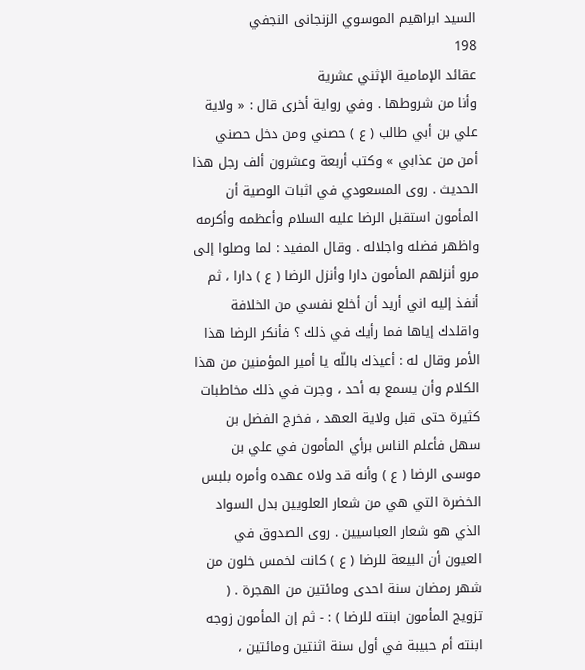السيد ابراهيم الموسوي الزنجانى النجفي
198
عقائد الإمامية الإثني عشرية
وأنا من شروطها . وفي رواية أخرى قال : « ولاية علي بن أبي طالب ( ع ) حصني ومن دخل حصني أمن من عذابي » وكتب أربعة وعشرون ألف رجل هذا الحديث . روى المسعودي في اثبات الوصية أن المأمون استقبل الرضا عليه السلام وأعظمه وأكرمه واظهر فضله واجلاله . وقال المفيد : لما وصلوا إلى مرو أنزلهم المأمون دارا وأنزل الرضا ( ع ) دارا ، ثم أنفذ إليه اني أريد أن أخلع نفسي من الخلافة واقلدك إياها فما رأيك في ذلك ؟ فأنكر الرضا هذا الأمر وقال له : أعيذك باللّه يا أمير المؤمنين من هذا الكلام وأن يسمع به أحد ، وجرت في ذلك مخاطبات كثيرة حتى قبل ولاية العهد ، فخرج الفضل بن سهل فأعلم الناس برأي المأمون في علي بن موسى الرضا ( ع ) وأنه قد ولاه عهده وأمره بلبس الخضرة التي هي من شعار العلويين بدل السواد الذي هو شعار العباسيين . روى الصدوق في العيون أن البيعة للرضا ( ع ) كانت لخمس خلون من شهر رمضان سنة احدى ومائتين من الهجرة . ( تزويج المأمون ابنته للرضا ) : - ثم إن المأمون زوجه ابنته أم حبيبة في أول سنة اثنتين ومائتين ،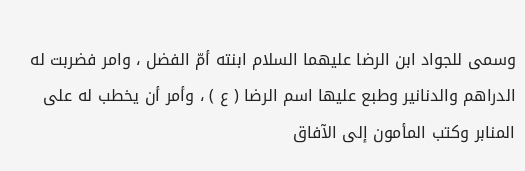وسمى للجواد ابن الرضا عليهما السلام ابنته أمّ الفضل ، وامر فضربت له الدراهم والدنانير وطبع عليها اسم الرضا ( ع ) ، وأمر أن يخطب له على المنابر وكتب المأمون إلى الآفاق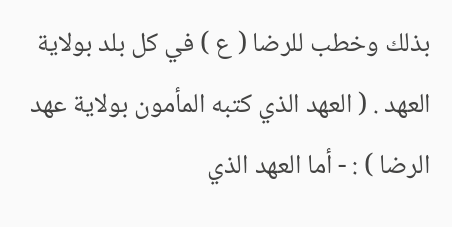بذلك وخطب للرضا ( ع ) في كل بلد بولاية العهد . ( العهد الذي كتبه المأمون بولاية عهد الرضا ) : - أما العهد الذي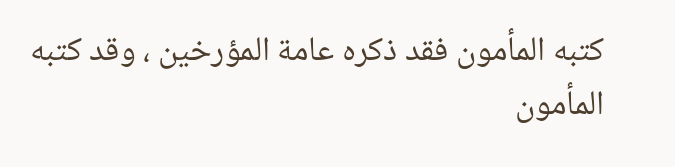كتبه المأمون فقد ذكره عامة المؤرخين ، وقد كتبه المأمون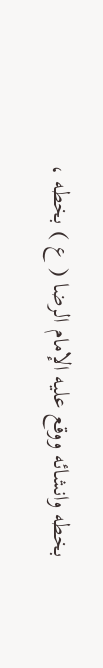بخطه وانشائه ووقع عليه الإمام الرضا ( ع ) بخطه ،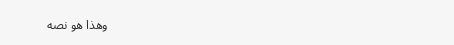وهذا هو نصه